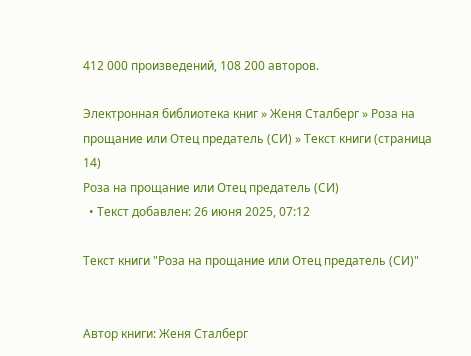412 000 произведений, 108 200 авторов.

Электронная библиотека книг » Женя Сталберг » Роза на прощание или Отец предатель (СИ) » Текст книги (страница 14)
Роза на прощание или Отец предатель (СИ)
  • Текст добавлен: 26 июня 2025, 07:12

Текст книги "Роза на прощание или Отец предатель (СИ)"


Автор книги: Женя Сталберг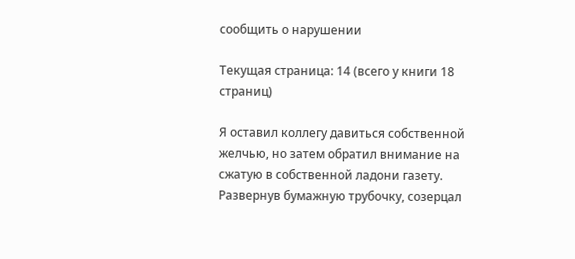сообщить о нарушении

Текущая страница: 14 (всего у книги 18 страниц)

Я оставил коллегу давиться собственной желчью, но затем обратил внимание на сжатую в собственной ладони газету. Развернув бумажную трубочку, созерцал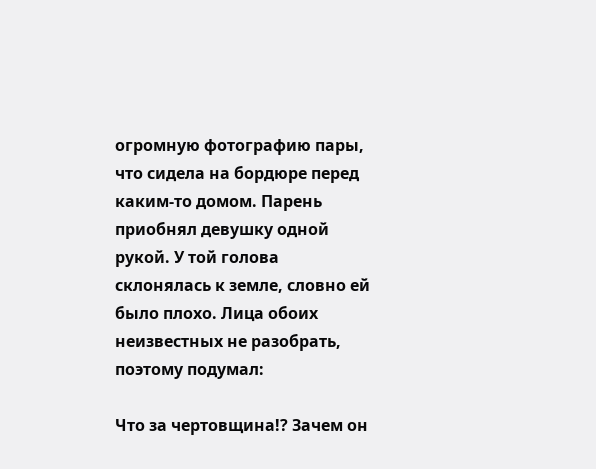огромную фотографию пары, что сидела на бордюре перед каким-то домом. Парень приобнял девушку одной рукой. У той голова склонялась к земле, словно ей было плохо. Лица обоих неизвестных не разобрать, поэтому подумал:

Что за чертовщина!? Зачем он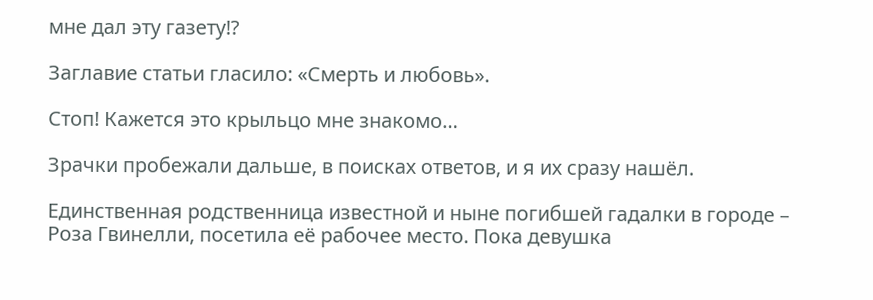мне дал эту газету!?

Заглавие статьи гласило: «Смерть и любовь».

Стоп! Кажется это крыльцо мне знакомо…

Зрачки пробежали дальше, в поисках ответов, и я их сразу нашёл.

Единственная родственница известной и ныне погибшей гадалки в городе – Роза Гвинелли, посетила её рабочее место. Пока девушка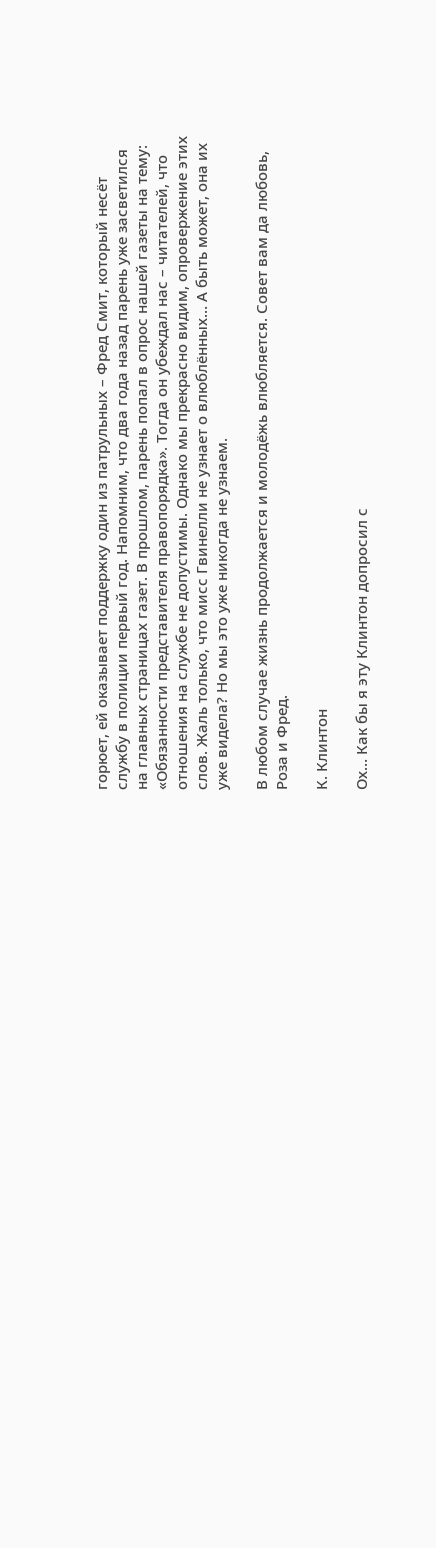горюет, ей оказывает поддержку один из патрульных – Фред Смит, который несёт службу в полиции первый год. Напомним, что два года назад парень уже засветился на главных страницах газет. В прошлом, парень попал в опрос нашей газеты на тему: «Обязанности представителя правопорядка». Тогда он убеждал нас – читателей, что отношения на службе не допустимы. Однако мы прекрасно видим, опровержение этих слов. Жаль только, что мисс Гвинелли не узнает о влюблённых… А быть может, она их уже видела? Но мы это уже никогда не узнаем.

В любом случае жизнь продолжается и молодёжь влюбляется. Совет вам да любовь, Роза и Фред.

К. Клинтон

Ох… Как бы я эту Клинтон допросил с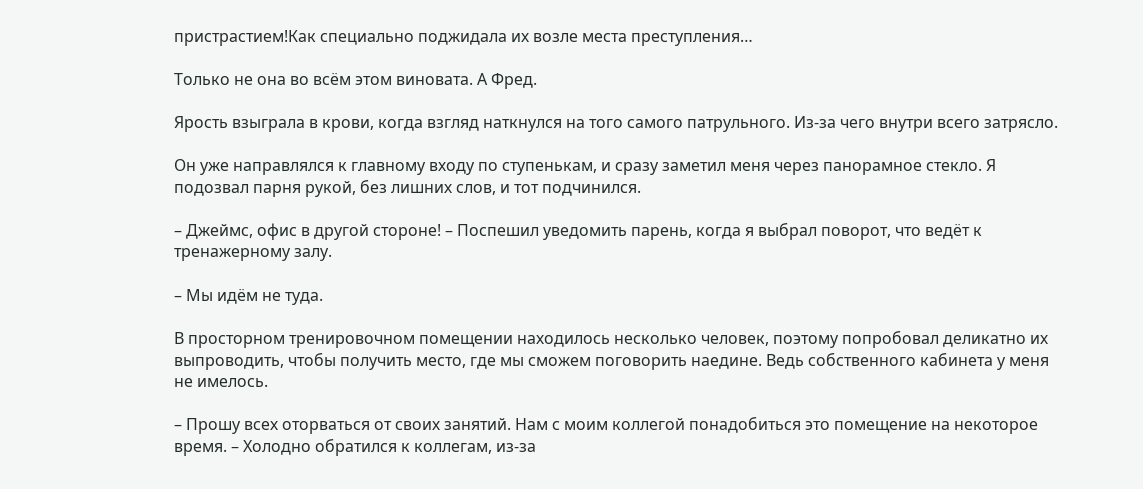пристрастием!Как специально поджидала их возле места преступления…

Только не она во всём этом виновата. А Фред.

Ярость взыграла в крови, когда взгляд наткнулся на того самого патрульного. Из-за чего внутри всего затрясло.

Он уже направлялся к главному входу по ступенькам, и сразу заметил меня через панорамное стекло. Я подозвал парня рукой, без лишних слов, и тот подчинился.

– Джеймс, офис в другой стороне! – Поспешил уведомить парень, когда я выбрал поворот, что ведёт к тренажерному залу.

– Мы идём не туда.

В просторном тренировочном помещении находилось несколько человек, поэтому попробовал деликатно их выпроводить, чтобы получить место, где мы сможем поговорить наедине. Ведь собственного кабинета у меня не имелось.

– Прошу всех оторваться от своих занятий. Нам с моим коллегой понадобиться это помещение на некоторое время. – Холодно обратился к коллегам, из-за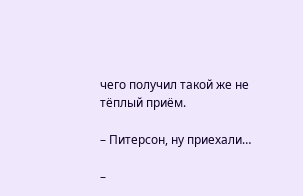чего получил такой же не тёплый приём.

– Питерсон, ну приехали…

–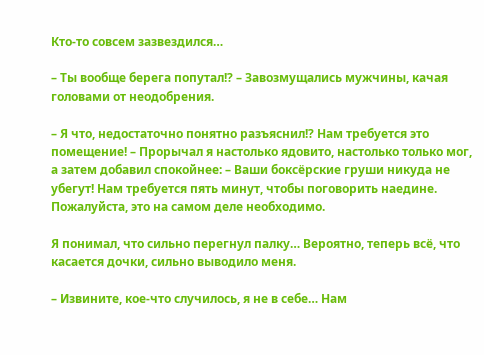Кто-то совсем зазвездился…

– Ты вообще берега попутал!? – Завозмущались мужчины, качая головами от неодобрения.

– Я что, недостаточно понятно разъяснил!? Нам требуется это помещение! – Прорычал я настолько ядовито, настолько только мог, а затем добавил спокойнее: – Ваши боксёрские груши никуда не убегут! Нам требуется пять минут, чтобы поговорить наедине. Пожалуйста, это на самом деле необходимо.

Я понимал, что сильно перегнул палку… Вероятно, теперь всё, что касается дочки, сильно выводило меня.

– Извините, кое-что случилось, я не в себе… Нам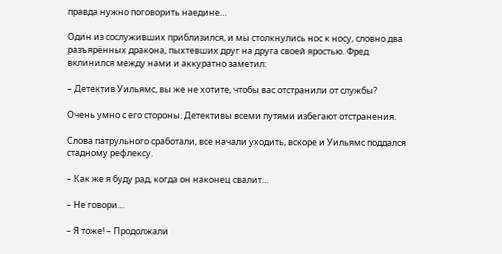правда нужно поговорить наедине…

Один из сослуживших приблизился, и мы столкнулись нос к носу, словно два разъярённых дракона, пыхтевших друг на друга своей яростью. Фред вклинился между нами и аккуратно заметил:

– Детектив Уильямс, вы же не хотите, чтобы вас отстранили от службы?

Очень умно с его стороны. Детективы всеми путями избегают отстранения.

Слова патрульного сработали, все начали уходить, вскоре и Уильямс поддался стадному рефлексу.

– Как же я буду рад, когда он наконец свалит…

– Не говори…

– Я тоже! – Продолжали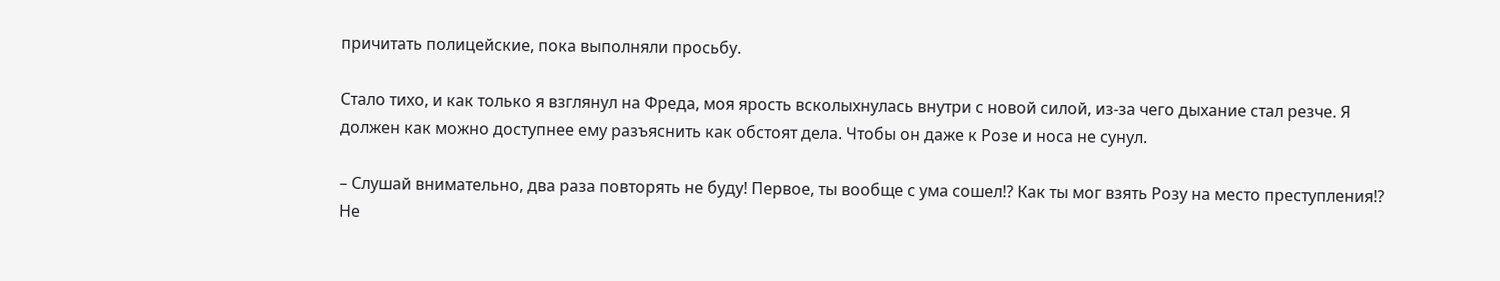причитать полицейские, пока выполняли просьбу.

Стало тихо, и как только я взглянул на Фреда, моя ярость всколыхнулась внутри с новой силой, из-за чего дыхание стал резче. Я должен как можно доступнее ему разъяснить как обстоят дела. Чтобы он даже к Розе и носа не сунул.

– Слушай внимательно, два раза повторять не буду! Первое, ты вообще с ума сошел!? Как ты мог взять Розу на место преступления!? Не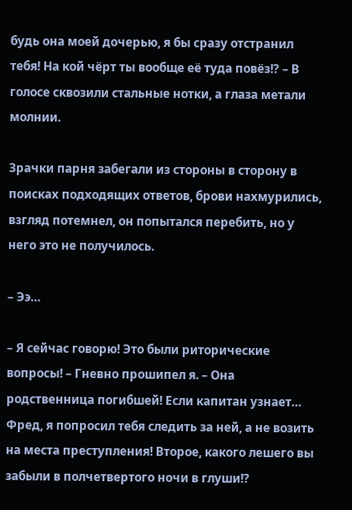будь она моей дочерью, я бы сразу отстранил тебя! На кой чёрт ты вообще её туда повёз!? – В голосе сквозили стальные нотки, а глаза метали молнии.

Зрачки парня забегали из стороны в сторону в поисках подходящих ответов, брови нахмурились, взгляд потемнел, он попытался перебить, но у него это не получилось.

– Ээ…

– Я сейчас говорю! Это были риторические вопросы! – Гневно прошипел я. – Она родственница погибшей! Если капитан узнает… Фред, я попросил тебя следить за ней, а не возить на места преступления! Второе, какого лешего вы забыли в полчетвертого ночи в глуши!?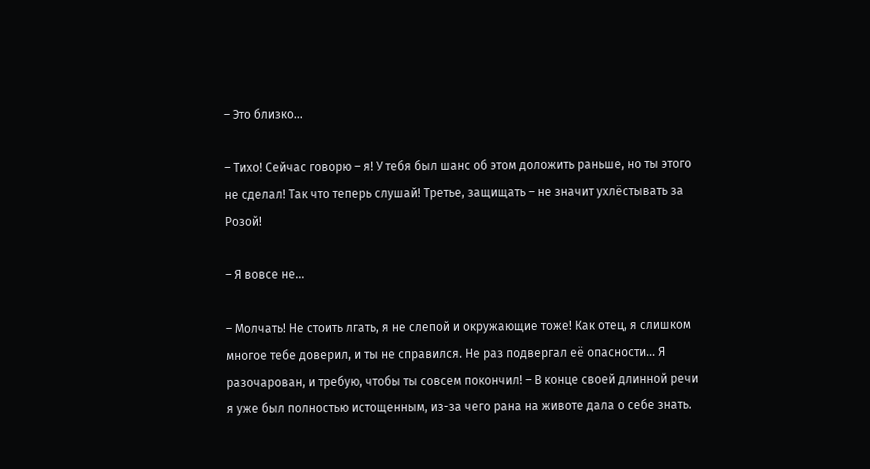– Это близко…

– Тихо! Сейчас говорю – я! У тебя был шанс об этом доложить раньше, но ты этого не сделал! Так что теперь слушай! Третье, защищать – не значит ухлёстывать за Розой!

– Я вовсе не…

– Молчать! Не стоить лгать, я не слепой и окружающие тоже! Как отец, я слишком многое тебе доверил, и ты не справился. Не раз подвергал её опасности… Я разочарован, и требую, чтобы ты совсем покончил! – В конце своей длинной речи я уже был полностью истощенным, из-за чего рана на животе дала о себе знать.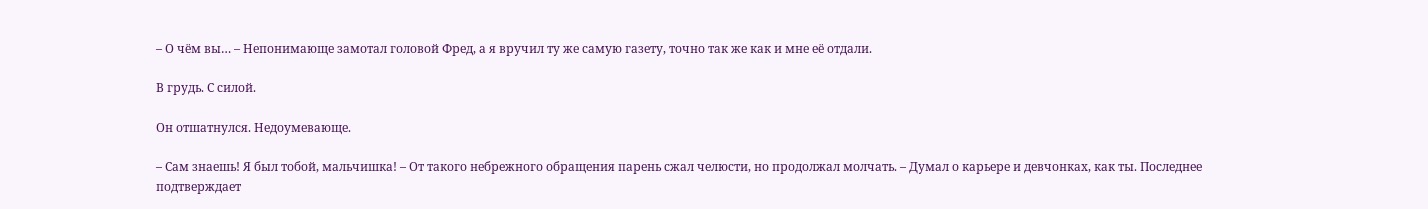– О чём вы… – Непонимающе замотал головой Фред, а я вручил ту же самую газету, точно так же как и мне её отдали.

В грудь. С силой.

Он отшатнулся. Недоумевающе.

– Сам знаешь! Я был тобой, мальчишка! – От такого небрежного обращения парень сжал челюсти, но продолжал молчать. – Думал о карьере и девчонках, как ты. Последнее подтверждает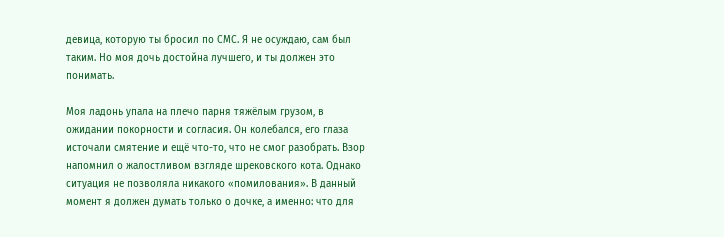девица, которую ты бросил по СМС. Я не осуждаю, сам был таким. Но моя дочь достойна лучшего, и ты должен это понимать.

Моя ладонь упала на плечо парня тяжёлым грузом, в ожидании покорности и согласия. Он колебался, его глаза источали смятение и ещё что-то, что не смог разобрать. Взор напомнил о жалостливом взгляде шрековского кота. Однако ситуация не позволяла никакого «помилования». В данный момент я должен думать только о дочке, а именно: что для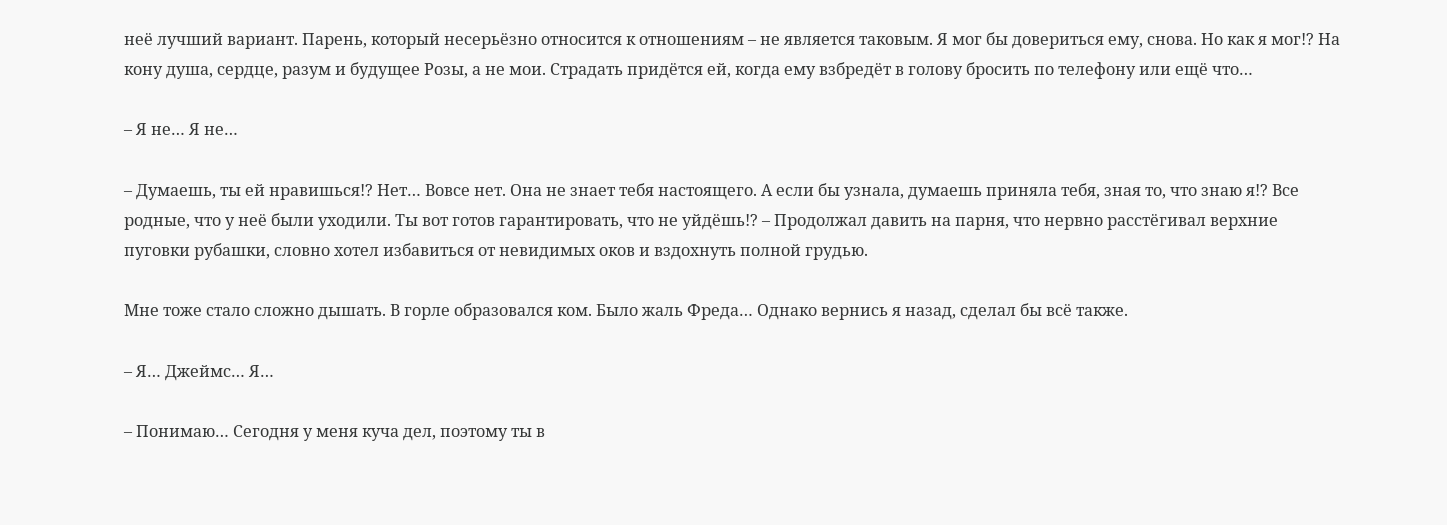неё лучший вариант. Парень, который несерьёзно относится к отношениям – не является таковым. Я мог бы довериться ему, снова. Но как я мог!? На кону душа, сердце, разум и будущее Розы, а не мои. Страдать придётся ей, когда ему взбредёт в голову бросить по телефону или ещё что…

– Я не… Я не…

– Думаешь, ты ей нравишься!? Нет… Вовсе нет. Она не знает тебя настоящего. А если бы узнала, думаешь приняла тебя, зная то, что знаю я!? Все родные, что у неё были уходили. Ты вот готов гарантировать, что не уйдёшь!? – Продолжал давить на парня, что нервно расстёгивал верхние пуговки рубашки, словно хотел избавиться от невидимых оков и вздохнуть полной грудью.

Мне тоже стало сложно дышать. В горле образовался ком. Было жаль Фреда… Однако вернись я назад, сделал бы всё также.

– Я… Джеймс… Я…

– Понимаю… Сегодня у меня куча дел, поэтому ты в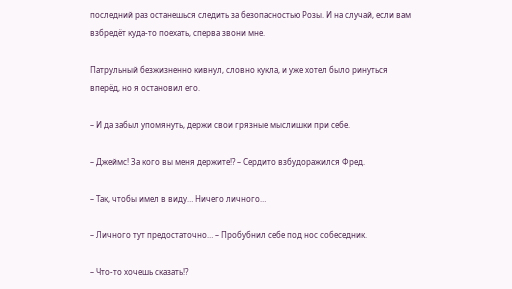последний раз останешься следить за безопасностью Розы. И на случай, если вам взбредёт куда-то поехать, сперва звони мне.

Патрульный безжизненно кивнул, словно кукла, и уже хотел было ринуться вперёд, но я остановил его.

– И да забыл упомянуть, держи свои грязные мыслишки при себе.

– Джеймс! За кого вы меня держите!? – Сердито взбудоражился Фред.

– Так, чтобы имел в виду… Ничего личного…

– Личного тут предостаточно… – Пробубнил себе под нос собеседник.

– Что-то хочешь сказать!?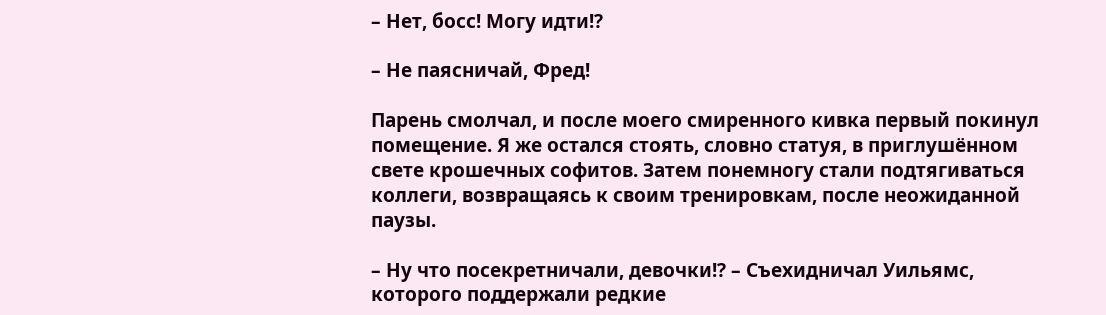– Нет, босс! Могу идти!?

– Не паясничай, Фред!

Парень смолчал, и после моего смиренного кивка первый покинул помещение. Я же остался стоять, словно статуя, в приглушённом свете крошечных софитов. Затем понемногу стали подтягиваться коллеги, возвращаясь к своим тренировкам, после неожиданной паузы.

– Ну что посекретничали, девочки!? – Съехидничал Уильямс, которого поддержали редкие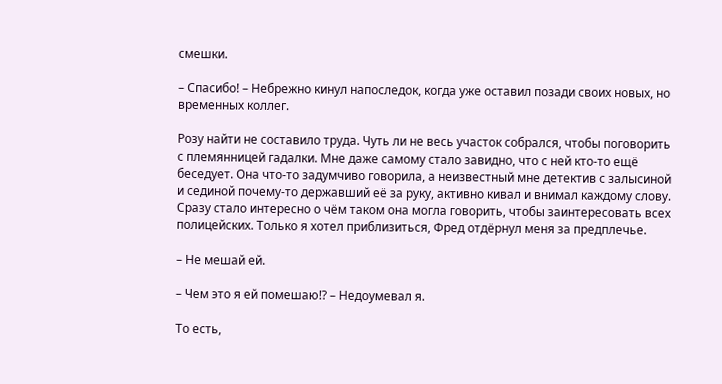смешки.

– Спасибо! – Небрежно кинул напоследок, когда уже оставил позади своих новых, но временных коллег.

Розу найти не составило труда. Чуть ли не весь участок собрался, чтобы поговорить с племянницей гадалки. Мне даже самому стало завидно, что с ней кто-то ещё беседует. Она что-то задумчиво говорила, а неизвестный мне детектив с залысиной и сединой почему-то державший её за руку, активно кивал и внимал каждому слову. Сразу стало интересно о чём таком она могла говорить, чтобы заинтересовать всех полицейских. Только я хотел приблизиться, Фред отдёрнул меня за предплечье.

– Не мешай ей.

– Чем это я ей помешаю!? – Недоумевал я.

То есть,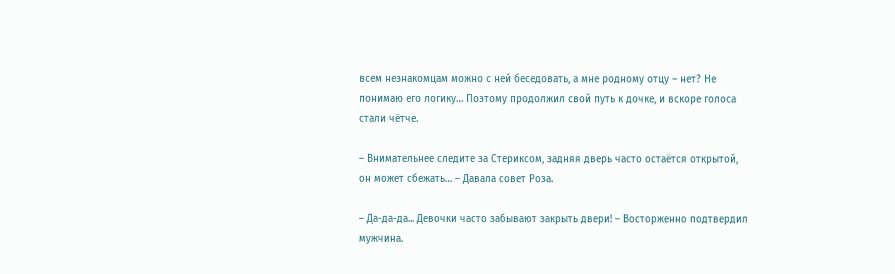всем незнакомцам можно с ней беседовать, а мне родному отцу – нет? Не понимаю его логику… Поэтому продолжил свой путь к дочке, и вскоре голоса стали чётче.

– Внимательнее следите за Стериксом, задняя дверь часто остаётся открытой, он может сбежать… – Давала совет Роза.

– Да-да-да... Девочки часто забывают закрыть двери! – Восторженно подтвердил мужчина.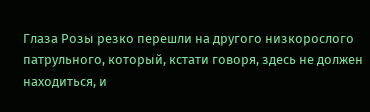Глаза Розы резко перешли на другого низкорослого патрульного, который, кстати говоря, здесь не должен находиться, и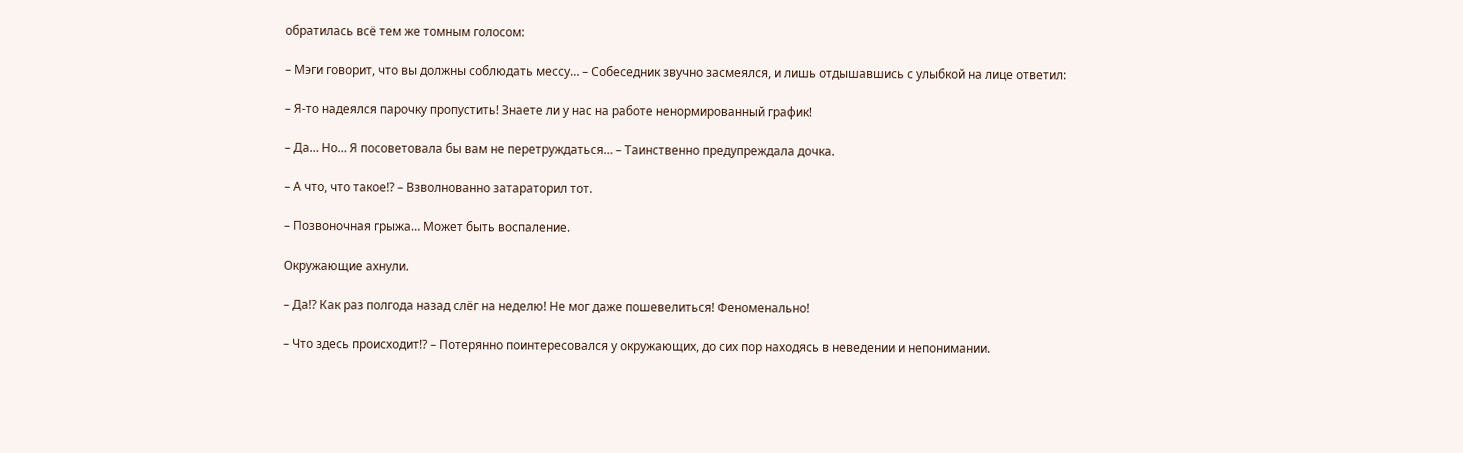обратилась всё тем же томным голосом:

– Мэги говорит, что вы должны соблюдать мессу… – Собеседник звучно засмеялся, и лишь отдышавшись с улыбкой на лице ответил:

– Я-то надеялся парочку пропустить! Знаете ли у нас на работе ненормированный график!

– Да… Но… Я посоветовала бы вам не перетруждаться… – Таинственно предупреждала дочка.

– А что, что такое!? – Взволнованно затараторил тот.

– Позвоночная грыжа… Может быть воспаление.

Окружающие ахнули.

– Да!? Как раз полгода назад слёг на неделю! Не мог даже пошевелиться! Феноменально!

– Что здесь происходит!? – Потерянно поинтересовался у окружающих, до сих пор находясь в неведении и непонимании.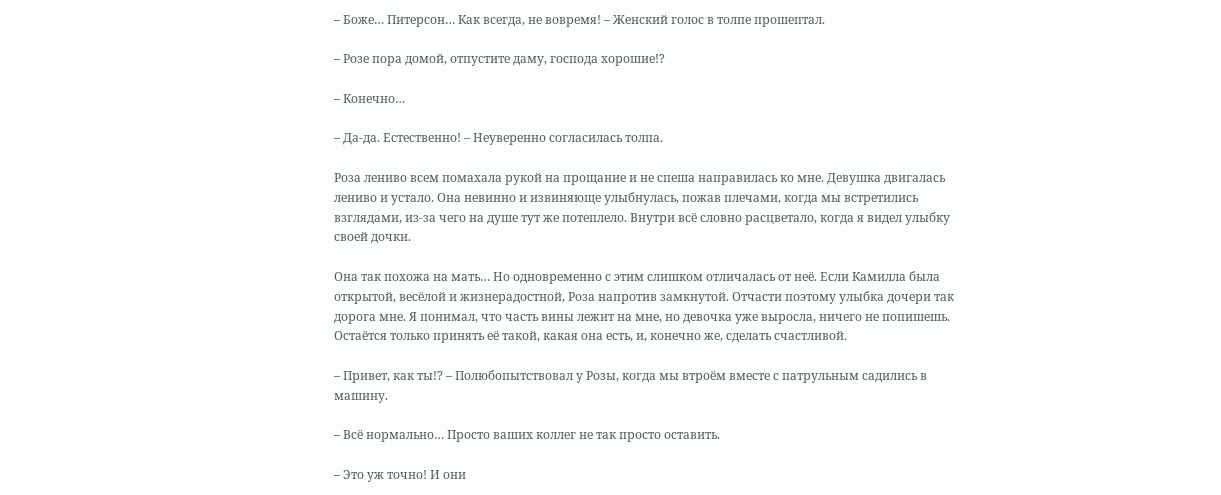– Боже… Питерсон… Как всегда, не вовремя! – Женский голос в толпе прошептал.

– Розе пора домой, отпустите даму, господа хорошие!?

– Конечно…

– Да-да. Естественно! – Неуверенно согласилась толпа.

Роза лениво всем помахала рукой на прощание и не спеша направилась ко мне. Девушка двигалась лениво и устало. Она невинно и извиняюще улыбнулась, пожав плечами, когда мы встретились взглядами, из-за чего на душе тут же потеплело. Внутри всё словно расцветало, когда я видел улыбку своей дочки.

Она так похожа на мать… Но одновременно с этим слишком отличалась от неё. Если Камилла была открытой, весёлой и жизнерадостной, Роза напротив замкнутой. Отчасти поэтому улыбка дочери так дорога мне. Я понимал, что часть вины лежит на мне, но девочка уже выросла, ничего не попишешь. Остаётся только принять её такой, какая она есть, и, конечно же, сделать счастливой.

– Привет, как ты!? – Полюбопытствовал у Розы, когда мы втроём вместе с патрульным садились в машину.

– Всё нормально… Просто ваших коллег не так просто оставить.

– Это уж точно! И они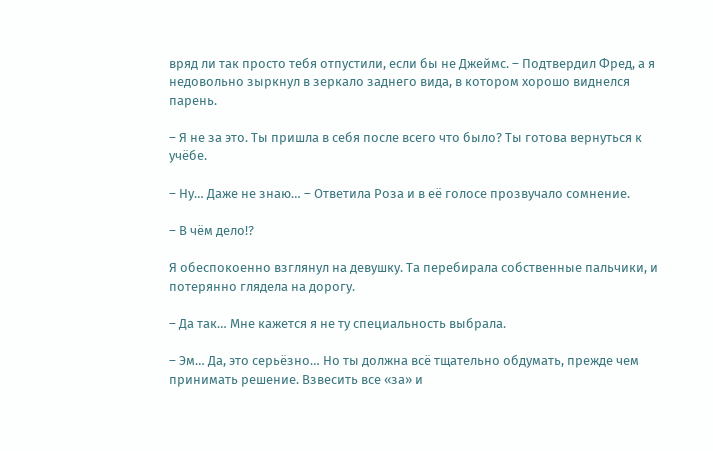вряд ли так просто тебя отпустили, если бы не Джеймс. – Подтвердил Фред, а я недовольно зыркнул в зеркало заднего вида, в котором хорошо виднелся парень.

– Я не за это. Ты пришла в себя после всего что было? Ты готова вернуться к учёбе.

– Ну… Даже не знаю… – Ответила Роза и в её голосе прозвучало сомнение.

– В чём дело!?

Я обеспокоенно взглянул на девушку. Та перебирала собственные пальчики, и потерянно глядела на дорогу.

– Да так… Мне кажется я не ту специальность выбрала.

– Эм… Да, это серьёзно… Но ты должна всё тщательно обдумать, прежде чем принимать решение. Взвесить все «за» и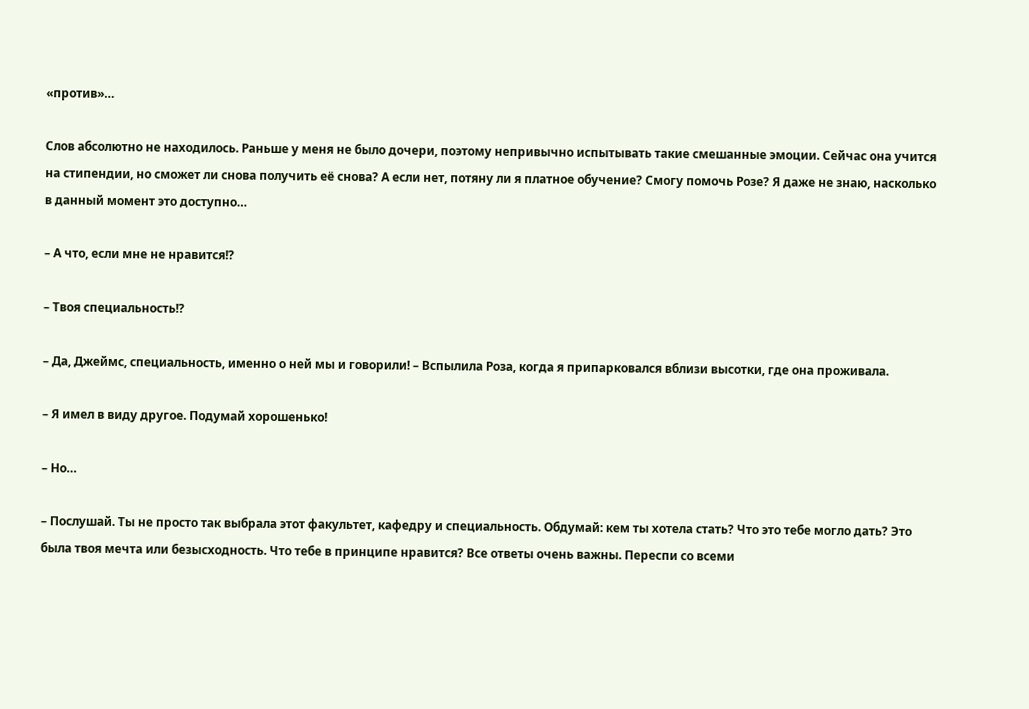«против»…

Слов абсолютно не находилось. Раньше у меня не было дочери, поэтому непривычно испытывать такие смешанные эмоции. Сейчас она учится на стипендии, но сможет ли снова получить её снова? А если нет, потяну ли я платное обучение? Смогу помочь Розе? Я даже не знаю, насколько в данный момент это доступно…

– А что, если мне не нравится!?

– Твоя специальность!?

– Да, Джеймс, специальность, именно о ней мы и говорили! – Вспылила Роза, когда я припарковался вблизи высотки, где она проживала.

– Я имел в виду другое. Подумай хорошенько!

– Но…

– Послушай. Ты не просто так выбрала этот факультет, кафедру и специальность. Обдумай: кем ты хотела стать? Что это тебе могло дать? Это была твоя мечта или безысходность. Что тебе в принципе нравится? Все ответы очень важны. Переспи со всеми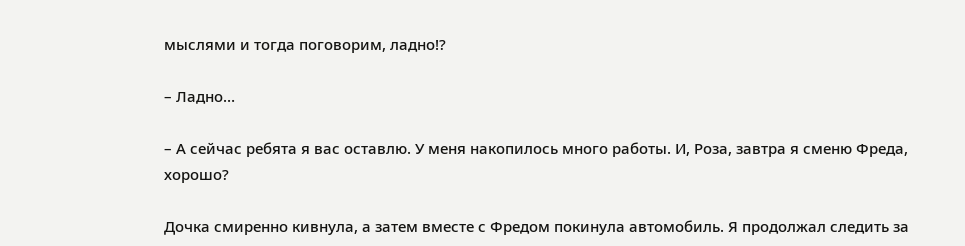мыслями и тогда поговорим, ладно!?

– Ладно…

– А сейчас ребята я вас оставлю. У меня накопилось много работы. И, Роза, завтра я сменю Фреда, хорошо?

Дочка смиренно кивнула, а затем вместе с Фредом покинула автомобиль. Я продолжал следить за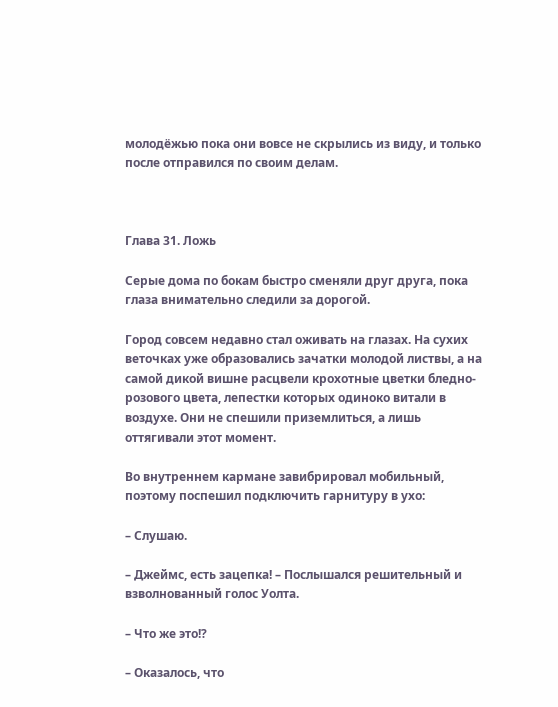молодёжью пока они вовсе не скрылись из виду, и только после отправился по своим делам.



Глава 31. Ложь

Серые дома по бокам быстро сменяли друг друга, пока глаза внимательно следили за дорогой.

Город совсем недавно стал оживать на глазах. На сухих веточках уже образовались зачатки молодой листвы, а на самой дикой вишне расцвели крохотные цветки бледно-розового цвета, лепестки которых одиноко витали в воздухе. Они не спешили приземлиться, а лишь оттягивали этот момент.

Во внутреннем кармане завибрировал мобильный, поэтому поспешил подключить гарнитуру в ухо:

– Слушаю.

– Джеймс, есть зацепка! – Послышался решительный и взволнованный голос Уолта.

– Что же это!?

– Оказалось, что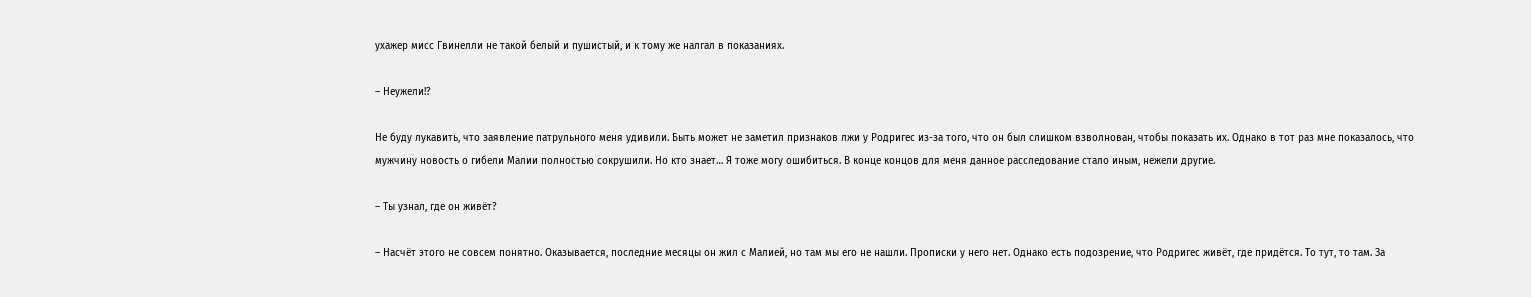ухажер мисс Гвинелли не такой белый и пушистый, и к тому же налгал в показаниях.

– Неужели!?

Не буду лукавить, что заявление патрульного меня удивили. Быть может не заметил признаков лжи у Родригес из-за того, что он был слишком взволнован, чтобы показать их. Однако в тот раз мне показалось, что мужчину новость о гибели Малии полностью сокрушили. Но кто знает… Я тоже могу ошибиться. В конце концов для меня данное расследование стало иным, нежели другие.

– Ты узнал, где он живёт?

– Насчёт этого не совсем понятно. Оказывается, последние месяцы он жил с Малией, но там мы его не нашли. Прописки у него нет. Однако есть подозрение, что Родригес живёт, где придётся. То тут, то там. За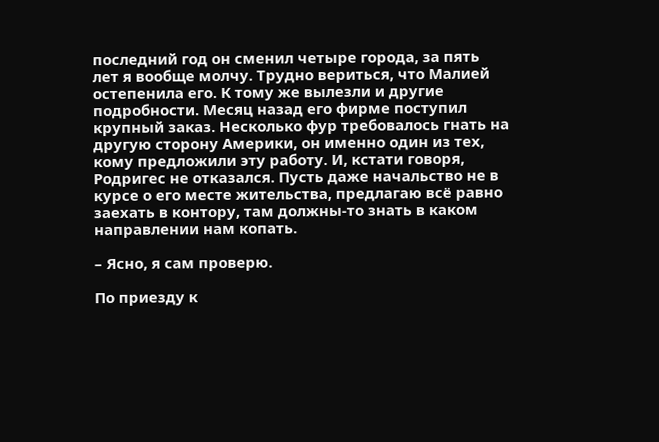последний год он сменил четыре города, за пять лет я вообще молчу. Трудно вериться, что Малией остепенила его. К тому же вылезли и другие подробности. Месяц назад его фирме поступил крупный заказ. Несколько фур требовалось гнать на другую сторону Америки, он именно один из тех, кому предложили эту работу. И, кстати говоря, Родригес не отказался. Пусть даже начальство не в курсе о его месте жительства, предлагаю всё равно заехать в контору, там должны-то знать в каком направлении нам копать.

– Ясно, я сам проверю.

По приезду к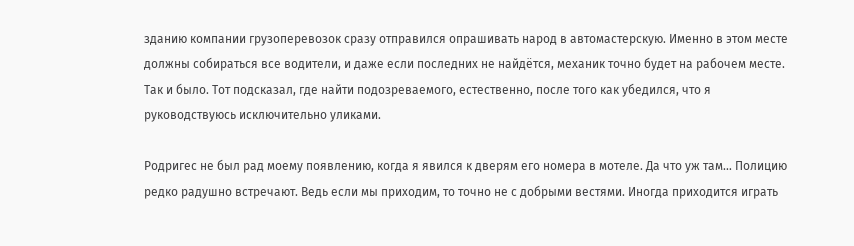зданию компании грузоперевозок сразу отправился опрашивать народ в автомастерскую. Именно в этом месте должны собираться все водители, и даже если последних не найдётся, механик точно будет на рабочем месте. Так и было. Тот подсказал, где найти подозреваемого, естественно, после того как убедился, что я руководствуюсь исключительно уликами.

Родригес не был рад моему появлению, когда я явился к дверям его номера в мотеле. Да что уж там… Полицию редко радушно встречают. Ведь если мы приходим, то точно не с добрыми вестями. Иногда приходится играть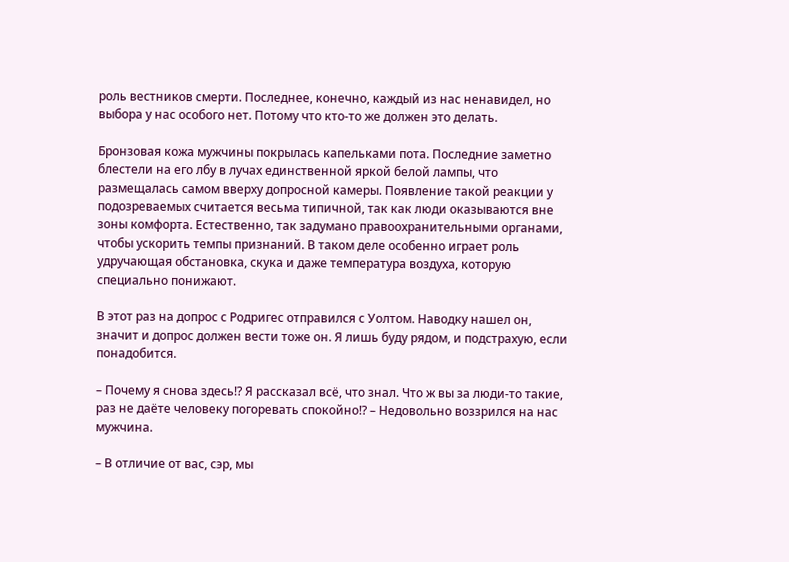роль вестников смерти. Последнее, конечно, каждый из нас ненавидел, но выбора у нас особого нет. Потому что кто-то же должен это делать.

Бронзовая кожа мужчины покрылась капельками пота. Последние заметно блестели на его лбу в лучах единственной яркой белой лампы, что размещалась самом вверху допросной камеры. Появление такой реакции у подозреваемых считается весьма типичной, так как люди оказываются вне зоны комфорта. Естественно, так задумано правоохранительными органами, чтобы ускорить темпы признаний. В таком деле особенно играет роль удручающая обстановка, скука и даже температура воздуха, которую специально понижают.

В этот раз на допрос с Родригес отправился с Уолтом. Наводку нашел он, значит и допрос должен вести тоже он. Я лишь буду рядом, и подстрахую, если понадобится.

– Почему я снова здесь!? Я рассказал всё, что знал. Что ж вы за люди-то такие, раз не даёте человеку погоревать спокойно!? – Недовольно воззрился на нас мужчина.

– В отличие от вас, сэр, мы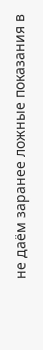не даём заранее ложные показания в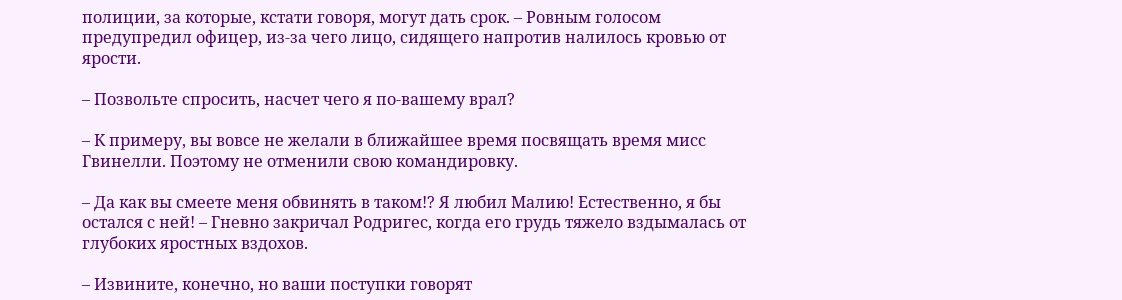полиции, за которые, кстати говоря, могут дать срок. – Ровным голосом предупредил офицер, из-за чего лицо, сидящего напротив налилось кровью от ярости.

– Позвольте спросить, насчет чего я по-вашему врал?

– К примеру, вы вовсе не желали в ближайшее время посвящать время мисс Гвинелли. Поэтому не отменили свою командировку.

– Да как вы смеете меня обвинять в таком!? Я любил Малию! Естественно, я бы остался с ней! – Гневно закричал Родригес, когда его грудь тяжело вздымалась от глубоких яростных вздохов.

– Извините, конечно, но ваши поступки говорят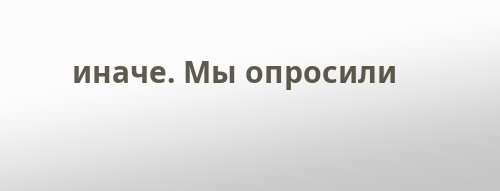иначе. Мы опросили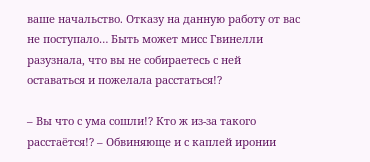ваше начальство. Отказу на данную работу от вас не поступало… Быть может мисс Гвинелли разузнала, что вы не собираетесь с ней оставаться и пожелала расстаться!?

– Вы что с ума сошли!? Кто ж из-за такого расстаётся!? – Обвиняюще и с каплей иронии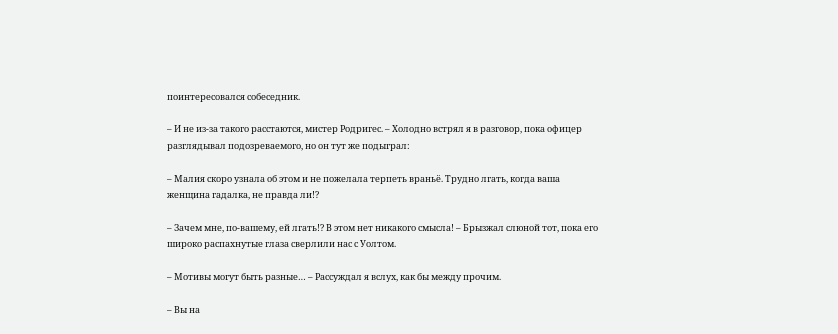поинтересовался собеседник.

– И не из-за такого расстаются, мистер Родригес. – Холодно встрял я в разговор, пока офицер разглядывал подозреваемого, но он тут же подыграл:

– Малия скоро узнала об этом и не пожелала терпеть враньё. Трудно лгать, когда ваша женщина гадалка, не правда ли!?

– Зачем мне, по-вашему, ей лгать!? В этом нет никакого смысла! – Брызжал слюной тот, пока его широко распахнутые глаза сверлили нас с Уолтом.

– Мотивы могут быть разные… – Рассуждал я вслух, как бы между прочим.

– Вы на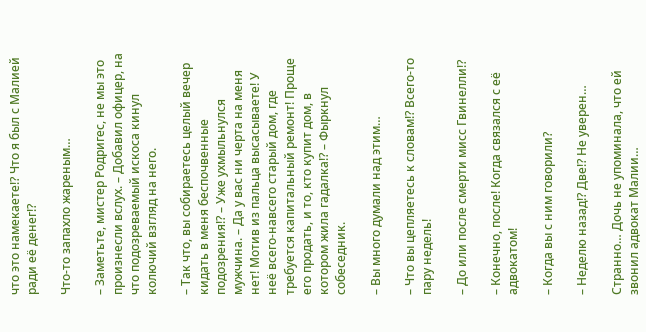что это намекаете!? Что я был с Малией ради её денег!?

Что-то запахло жареным…

– Заметьте, мистер Родригес, не мы это произнесли вслух. – Добавил офицер, на что подозреваемый искоса кинул колючий взгляд на него.

– Так что, вы собираетесь целый вечер кидать в меня беспочвенные подозрения!? – Уже ухмыльнулся мужчина. – Да у вас ни черта на меня нет! Мотив из пальца высасываете! У неё всего-навсего старый дом, где требуется капитальный ремонт! Проще его продать, и то, кто купит дом, в котором жила гадалка!? – Фыркнул собеседник.

– Вы много думали над этим…

– Что вы цепляетесь к словам!? Всего-то пару недель!

– До или после смерти мисс Гвинелли!?

– Конечно, после! Когда связался с её адвокатом!

– Когда вы с ним говорили?

– Неделю назад!? Две!? Не уверен…

Странно… Дочь не упоминала, что ей звонил адвокат Малии…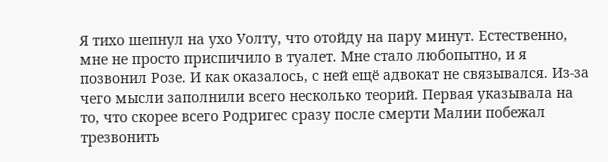Я тихо шепнул на ухо Уолту, что отойду на пару минут. Естественно, мне не просто приспичило в туалет. Мне стало любопытно, и я позвонил Розе. И как оказалось, с ней ещё адвокат не связывался. Из-за чего мысли заполнили всего несколько теорий. Первая указывала на то, что скорее всего Родригес сразу после смерти Малии побежал трезвонить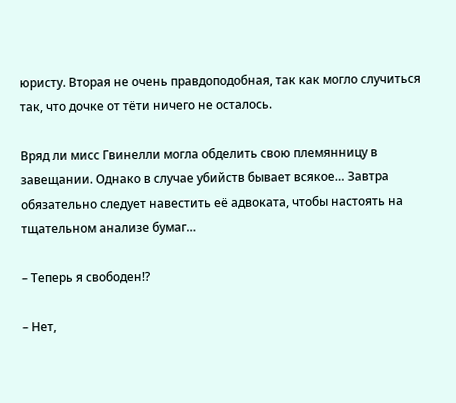юристу. Вторая не очень правдоподобная, так как могло случиться так, что дочке от тёти ничего не осталось.

Вряд ли мисс Гвинелли могла обделить свою племянницу в завещании. Однако в случае убийств бывает всякое… Завтра обязательно следует навестить её адвоката, чтобы настоять на тщательном анализе бумаг…

– Теперь я свободен!?

– Нет,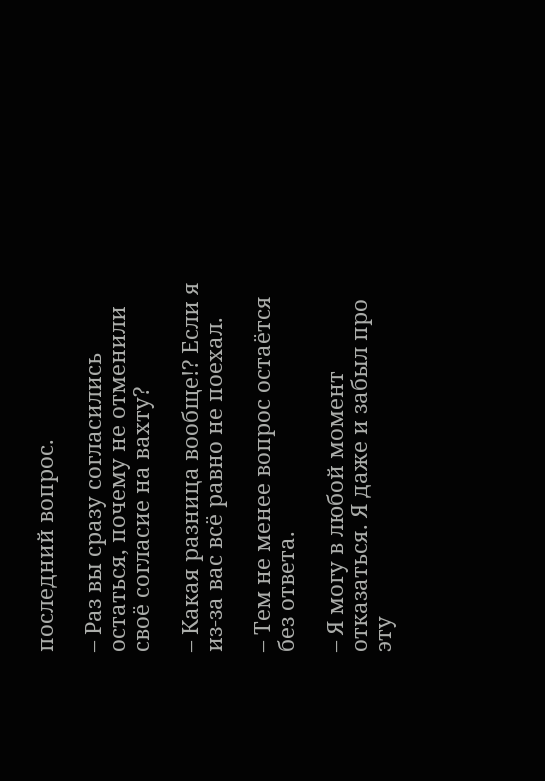последний вопрос.

– Раз вы сразу согласились остаться, почему не отменили своё согласие на вахту?

– Какая разница вообще!? Если я из-за вас всё равно не поехал.

– Тем не менее вопрос остаётся без ответа.

– Я могу в любой момент отказаться. Я даже и забыл про эту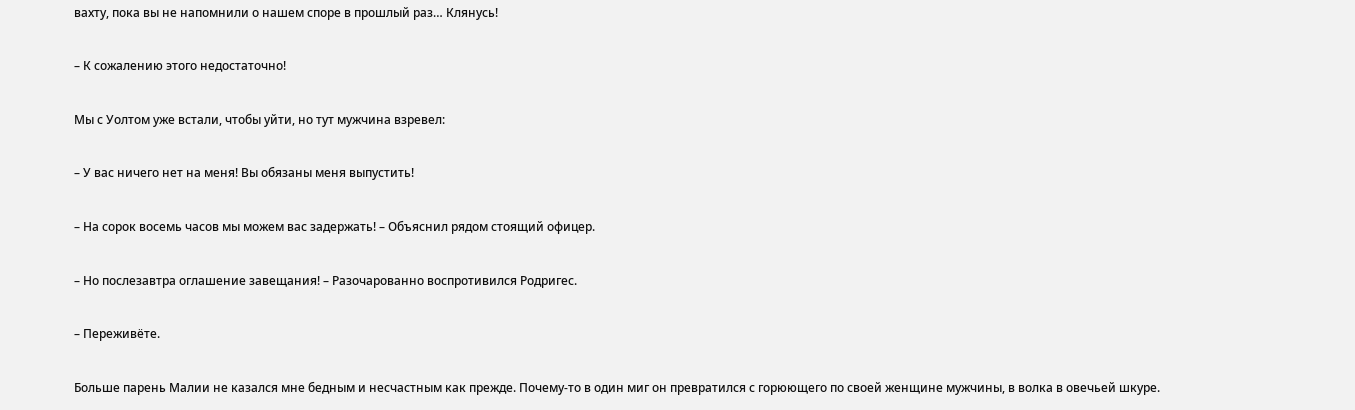вахту, пока вы не напомнили о нашем споре в прошлый раз… Клянусь!

– К сожалению этого недостаточно!

Мы с Уолтом уже встали, чтобы уйти, но тут мужчина взревел:

– У вас ничего нет на меня! Вы обязаны меня выпустить!

– На сорок восемь часов мы можем вас задержать! – Объяснил рядом стоящий офицер.

– Но послезавтра оглашение завещания! – Разочарованно воспротивился Родригес.

– Переживёте.

Больше парень Малии не казался мне бедным и несчастным как прежде. Почему-то в один миг он превратился с горюющего по своей женщине мужчины, в волка в овечьей шкуре.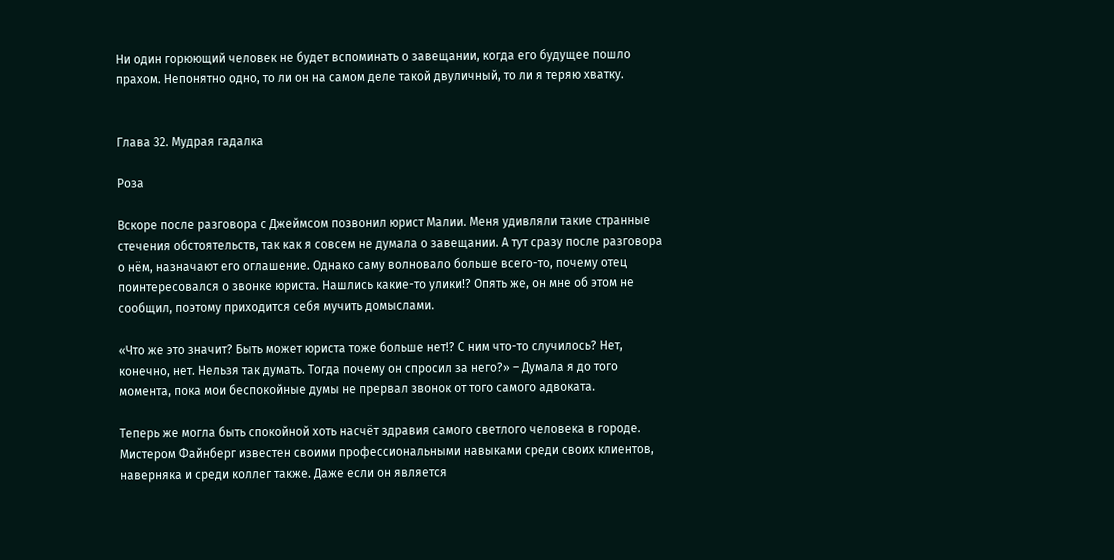Ни один горюющий человек не будет вспоминать о завещании, когда его будущее пошло прахом. Непонятно одно, то ли он на самом деле такой двуличный, то ли я теряю хватку.


Глава 32. Мудрая гадалка

Роза

Вскоре после разговора с Джеймсом позвонил юрист Малии. Меня удивляли такие странные стечения обстоятельств, так как я совсем не думала о завещании. А тут сразу после разговора о нём, назначают его оглашение. Однако саму волновало больше всего-то, почему отец поинтересовался о звонке юриста. Нашлись какие-то улики!? Опять же, он мне об этом не сообщил, поэтому приходится себя мучить домыслами.

«Что же это значит? Быть может юриста тоже больше нет!? С ним что-то случилось? Нет, конечно, нет. Нельзя так думать. Тогда почему он спросил за него?» – Думала я до того момента, пока мои беспокойные думы не прервал звонок от того самого адвоката.

Теперь же могла быть спокойной хоть насчёт здравия самого светлого человека в городе. Мистером Файнберг известен своими профессиональными навыками среди своих клиентов, наверняка и среди коллег также. Даже если он является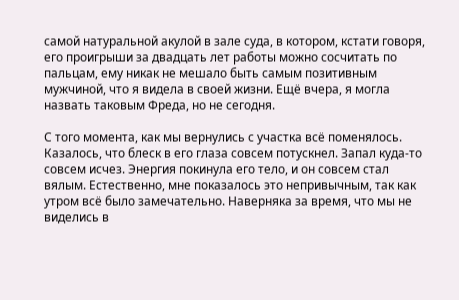самой натуральной акулой в зале суда, в котором, кстати говоря, его проигрыши за двадцать лет работы можно сосчитать по пальцам, ему никак не мешало быть самым позитивным мужчиной, что я видела в своей жизни. Ещё вчера, я могла назвать таковым Фреда, но не сегодня.

С того момента, как мы вернулись с участка всё поменялось. Казалось, что блеск в его глаза совсем потускнел. Запал куда-то совсем исчез. Энергия покинула его тело, и он совсем стал вялым. Естественно, мне показалось это непривычным, так как утром всё было замечательно. Наверняка за время, что мы не виделись в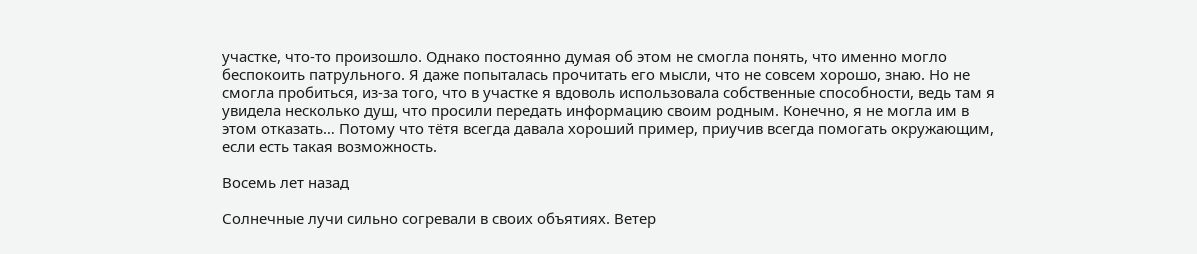участке, что-то произошло. Однако постоянно думая об этом не смогла понять, что именно могло беспокоить патрульного. Я даже попыталась прочитать его мысли, что не совсем хорошо, знаю. Но не смогла пробиться, из-за того, что в участке я вдоволь использовала собственные способности, ведь там я увидела несколько душ, что просили передать информацию своим родным. Конечно, я не могла им в этом отказать… Потому что тётя всегда давала хороший пример, приучив всегда помогать окружающим, если есть такая возможность.

Восемь лет назад

Солнечные лучи сильно согревали в своих объятиях. Ветер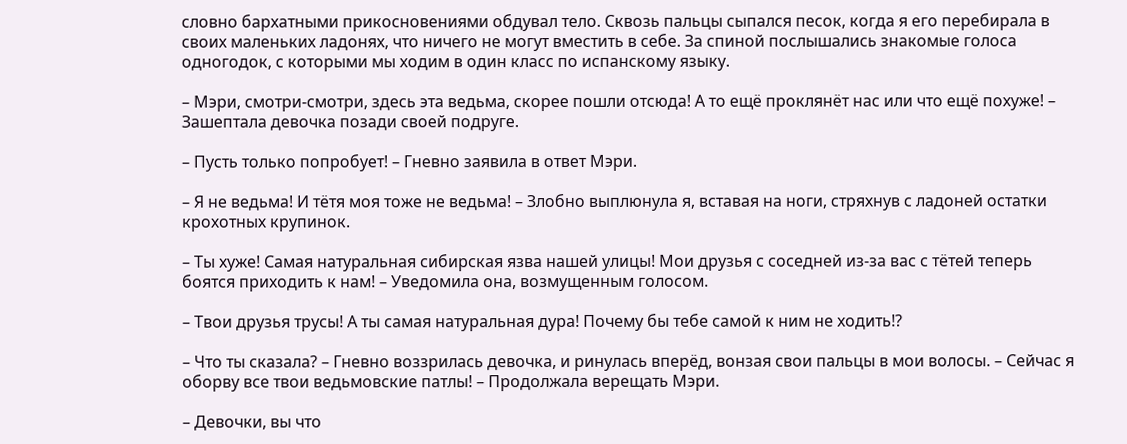словно бархатными прикосновениями обдувал тело. Сквозь пальцы сыпался песок, когда я его перебирала в своих маленьких ладонях, что ничего не могут вместить в себе. За спиной послышались знакомые голоса одногодок, с которыми мы ходим в один класс по испанскому языку.

– Мэри, смотри-смотри, здесь эта ведьма, скорее пошли отсюда! А то ещё проклянёт нас или что ещё похуже! – Зашептала девочка позади своей подруге.

– Пусть только попробует! – Гневно заявила в ответ Мэри.

– Я не ведьма! И тётя моя тоже не ведьма! – Злобно выплюнула я, вставая на ноги, стряхнув с ладоней остатки крохотных крупинок.

– Ты хуже! Самая натуральная сибирская язва нашей улицы! Мои друзья с соседней из-за вас с тётей теперь боятся приходить к нам! – Уведомила она, возмущенным голосом.

– Твои друзья трусы! А ты самая натуральная дура! Почему бы тебе самой к ним не ходить!?

– Что ты сказала? – Гневно воззрилась девочка, и ринулась вперёд, вонзая свои пальцы в мои волосы. – Сейчас я оборву все твои ведьмовские патлы! – Продолжала верещать Мэри.

– Девочки, вы что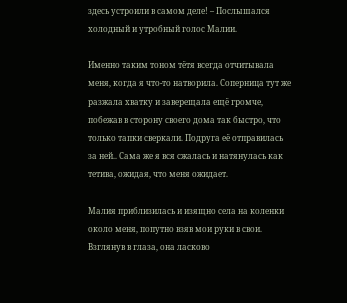здесь устроили в самом деле! – Послышался холодный и утробный голос Малии.

Именно таким тоном тётя всегда отчитывала меня, когда я что-то натворила. Соперница тут же разжала хватку и заверещала ещё громче, побежав в сторону своего дома так быстро, что только тапки сверкали. Подруга её отправилась за ней.. Сама же я вся сжалась и натянулась как тетива, ожидая, что меня ожидает.

Малия приблизилась и изящно села на коленки около меня, попутно взяв мои руки в свои. Взглянув в глаза, она ласково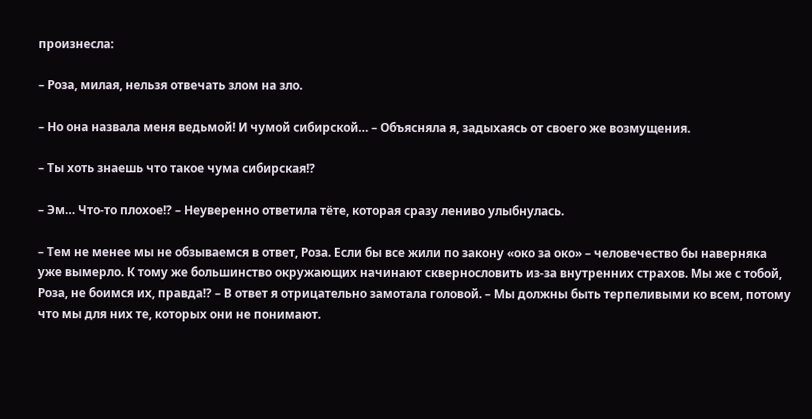произнесла:

– Роза, милая, нельзя отвечать злом на зло.

– Но она назвала меня ведьмой! И чумой сибирской… – Объясняла я, задыхаясь от своего же возмущения.

– Ты хоть знаешь что такое чума сибирская!?

– Эм… Что-то плохое!? – Неуверенно ответила тёте, которая сразу лениво улыбнулась.

– Тем не менее мы не обзываемся в ответ, Роза. Если бы все жили по закону «око за око» – человечество бы наверняка уже вымерло. К тому же большинство окружающих начинают сквернословить из-за внутренних страхов. Мы же с тобой, Роза, не боимся их, правда!? – В ответ я отрицательно замотала головой. – Мы должны быть терпеливыми ко всем, потому что мы для них те, которых они не понимают.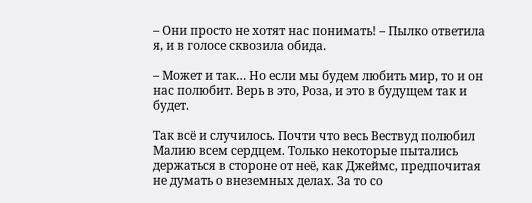– Они просто не хотят нас понимать! – Пылко ответила я, и в голосе сквозила обида.

– Может и так… Но если мы будем любить мир, то и он нас полюбит. Верь в это, Роза, и это в будущем так и будет.

Так всё и случилось. Почти что весь Вествуд полюбил Малию всем сердцем. Только некоторые пытались держаться в стороне от неё, как Джеймс, предпочитая не думать о внеземных делах. За то со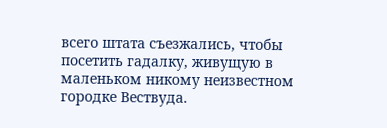всего штата съезжались, чтобы посетить гадалку, живущую в маленьком никому неизвестном городке Вествуда.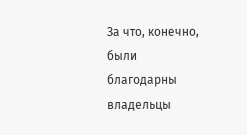За что, конечно, были благодарны владельцы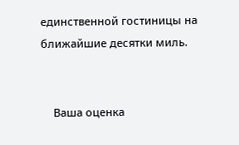единственной гостиницы на ближайшие десятки миль.


    Ваша оценка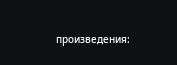произведения: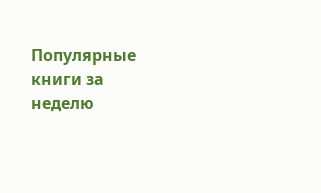Популярные книги за неделю